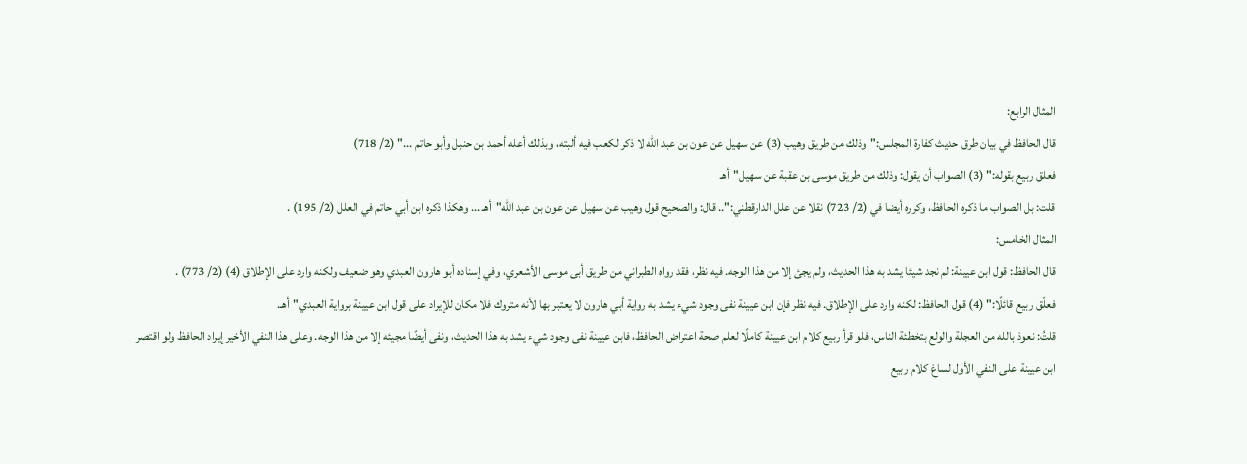المثال الرابع:
قال الحافظ في بيان طرق حديث كفارة المجلس:"وذلك من طريق وهيب (3) عن سهيل عن عون بن عبد الله لا ذكر لكعب فيه ألبته، وبذلك أعله أحمد بن حنبل وأبو حاتم ..." (2/ 718)
فعلق ربيع بقوله:" (3) الصواب أن يقول: وذلك من طريق موسى بن عقبة عن سهيل"أهـ
قلت: بل الصواب ما ذكره الحافظ، وكرره أيضا في (2/ 723) نقلا عن علل الدارقطني:".. قال: والصحيح قول وهيب عن سهيل عن عون بن عبد الله"أهـ ... وهكذا ذكره ابن أبي حاتم في العلل (2/ 195) .
المثال الخامس:
قال الحافظ: قول ابن عيينة: لم نجد شيئا يشد به هذا الحديث، ولم يجئ إلا من هذا الوجه. فيه نظر، فقد رواه الطبراني من طريق أبى موسى الأشعري، وفي إسناده أبو هارون العبدي وهو ضعيف ولكنه وارد على الإطلاق (4) (2/ 773) .
فعلّق ربيع قائلًا:" (4) قول الحافظ: لكنه وارد على الإطلاق. فيه نظر فإن ابن عيينة نفى وجود شيء يشد به رواية أبي هارون لا يعتبر بها لأنه متروك فلا مكان للإيراد على قول ابن عيينة برواية العبدي"أهـ.
قلتُ: نعوذ بالله من العجلة والولع بتخطئة الناس، فلو قرأ ربيع كلام ابن عيينة كاملًا لعلم صحة اعتراض الحافظ، فابن عيينة نفى وجود شيء يشد به هذا الحديث، ونفى أيضًا مجيئه إلا من هذا الوجه. وعلى هذا النفي الأخير إيراد الحافظ ولو اقتصر ابن عيينة على النفي الأول لساغ كلام ربيع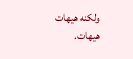ولكنه هيهات هيهات.